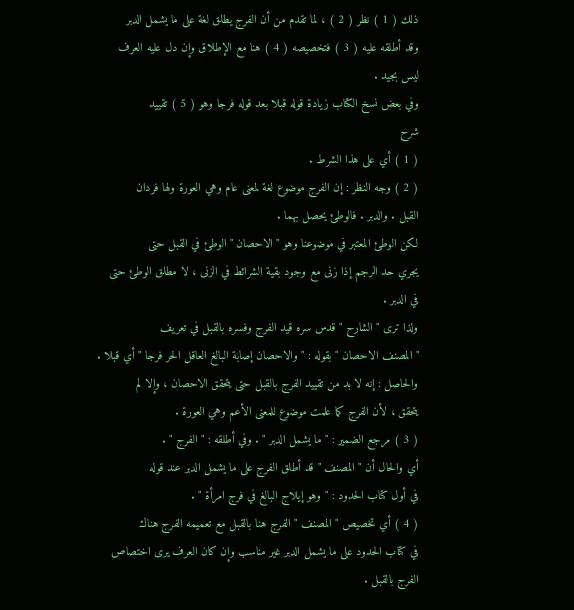ذلك ( 1 ) نظر ( 2 ) ، لما تقدم من أن الفرج يطلق لغة على ما يشمل الدبر
وقد أطلقه عليه ( 3 ) فتخصيصه ( 4 ) هنا مع الإطلاق وإن دل عليه العرف
ليس بجيد .
وفي بعض نسخ الكتاب زيادة قوله قبلا بعد قوله فرجا وهو ( 5 ) تقييد
شرح
( 1 ) أي على هذا الشرط .
( 2 ) وجه النظر : إن الفرج موضوع لغة لمعنى عام وهي العورة ولها فردان
القبل . والدبر . فالوطئ يحصل بهما .
لكن الوطئ المعتبر في موضوعنا وهو " الاحصان " الوطئ في القبل حتى
يجري حد الرجم إذا زنى مع وجود بقية الشرائط في الزنى ، لا مطلق الوطئ حتى
في الدبر .
ولذا ترى " الشارح " قدس سره قيد الفرج وفسره بالقبل في تعريف
" المصنف الاحصان " بقوله : " والاحصان إصابة البالغ العاقل الحر فرجا " أي قبلا .
والحاصل : إنه لا بد من تقييد الفرج بالقبل حتى يتحقق الاحصان ، وإلا لم
يتحقق ، لأن الفرج كما علمت موضوع للمعنى الأعم وهي العورة .
( 3 ) مرجع الضمير : " ما يشمل الدبر " . وفي أطلقه : " الفرج " .
أي والحال أن " المصنف " قد أطلق الفرج على ما يشمل الدبر عند قوله
في أول كتاب الحدود : " وهو إيلاج البالغ في فرج امرأة " .
( 4 ) أي تخصيص " المصنف " الفرج هنا بالقبل مع تعميمه الفرج هناك
في كتاب الحدود على ما يشمل الدبر غير مناسب وإن كان العرف يرى اختصاص
الفرج بالقبل .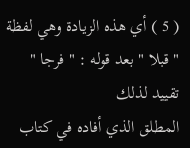( 5 ) أي هذه الزيادة وهي لفظة " قبلا " بعد قوله : " فرجا " تقييد لذلك
المطلق الذي أفاده في كتاب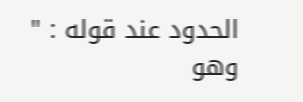الحدود عند قوله : " وهو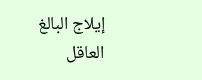إيلاج البالغ العاقل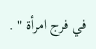في فرج امرأة " .